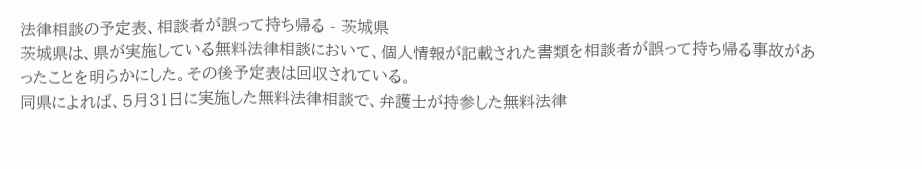法律相談の予定表、相談者が誤って持ち帰る - 茨城県
茨城県は、県が実施している無料法律相談において、個人情報が記載された書類を相談者が誤って持ち帰る事故があったことを明らかにした。その後予定表は回収されている。
同県によれば、5月31日に実施した無料法律相談で、弁護士が持参した無料法律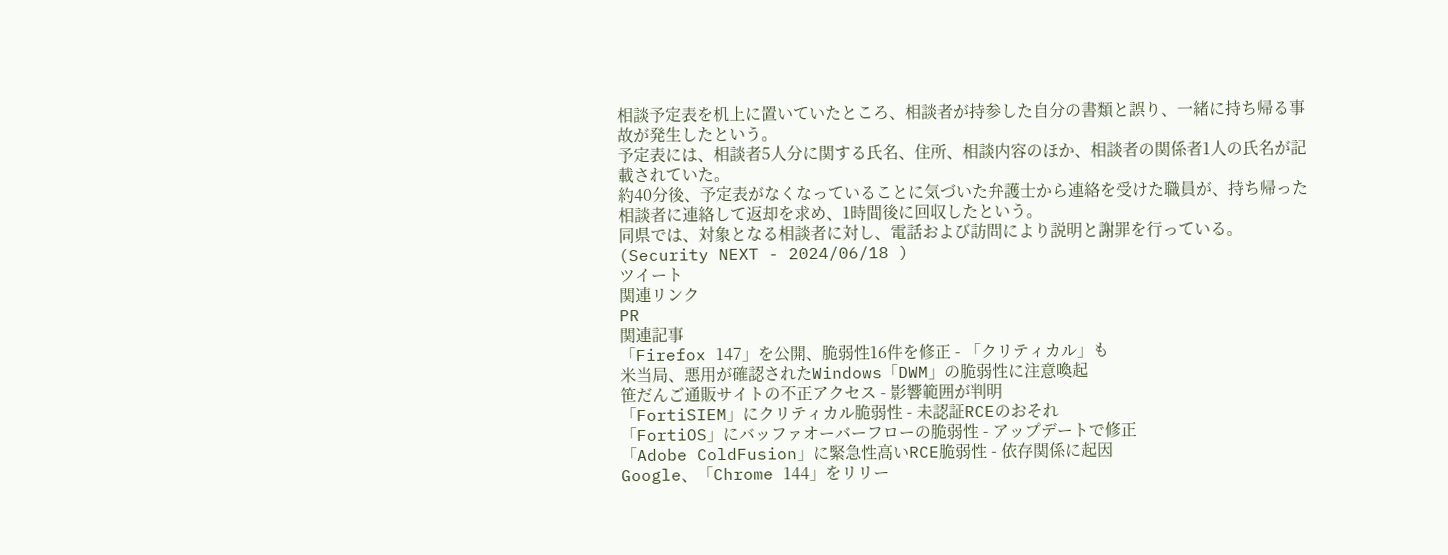相談予定表を机上に置いていたところ、相談者が持参した自分の書類と誤り、一緒に持ち帰る事故が発生したという。
予定表には、相談者5人分に関する氏名、住所、相談内容のほか、相談者の関係者1人の氏名が記載されていた。
約40分後、予定表がなくなっていることに気づいた弁護士から連絡を受けた職員が、持ち帰った相談者に連絡して返却を求め、1時間後に回収したという。
同県では、対象となる相談者に対し、電話および訪問により説明と謝罪を行っている。
(Security NEXT - 2024/06/18 )
ツイート
関連リンク
PR
関連記事
「Firefox 147」を公開、脆弱性16件を修正 - 「クリティカル」も
米当局、悪用が確認されたWindows「DWM」の脆弱性に注意喚起
笹だんご通販サイトの不正アクセス - 影響範囲が判明
「FortiSIEM」にクリティカル脆弱性 - 未認証RCEのおそれ
「FortiOS」にバッファオーバーフローの脆弱性 - アップデートで修正
「Adobe ColdFusion」に緊急性高いRCE脆弱性 - 依存関係に起因
Google、「Chrome 144」をリリー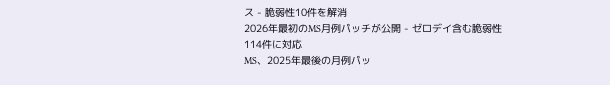ス - 脆弱性10件を解消
2026年最初のMS月例パッチが公開 - ゼロデイ含む脆弱性114件に対応
MS、2025年最後の月例パッ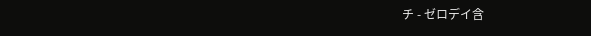チ - ゼロデイ含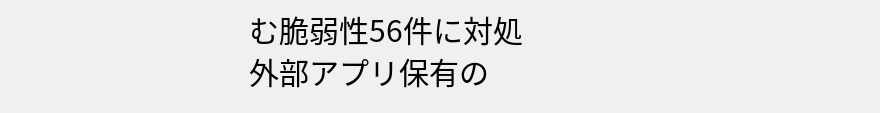む脆弱性56件に対処
外部アプリ保有の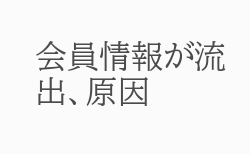会員情報が流出、原因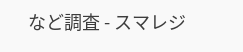など調査 - スマレジ